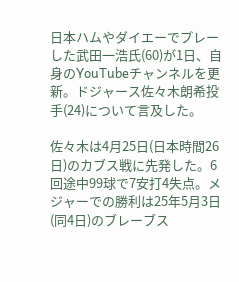日本ハムやダイエーでプレーした武田一浩氏(60)が1日、自身のYouTubeチャンネルを更新。ドジャース佐々木朗希投手(24)について言及した。

佐々木は4月25日(日本時間26日)のカブス戦に先発した。6回途中99球で7安打4失点。メジャーでの勝利は25年5月3日(同4日)のブレーブス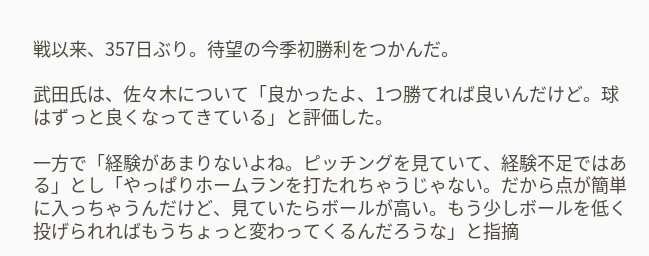戦以来、357日ぶり。待望の今季初勝利をつかんだ。

武田氏は、佐々木について「良かったよ、1つ勝てれば良いんだけど。球はずっと良くなってきている」と評価した。

一方で「経験があまりないよね。ピッチングを見ていて、経験不足ではある」とし「やっぱりホームランを打たれちゃうじゃない。だから点が簡単に入っちゃうんだけど、見ていたらボールが高い。もう少しボールを低く投げられればもうちょっと変わってくるんだろうな」と指摘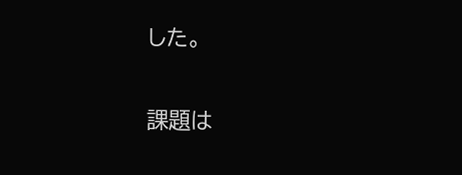した。

課題は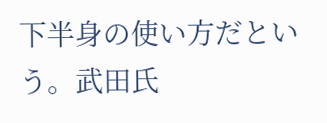下半身の使い方だという。武田氏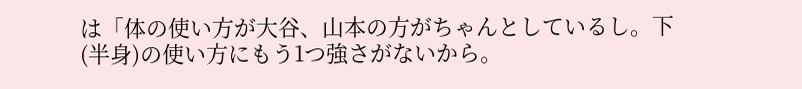は「体の使い方が大谷、山本の方がちゃんとしているし。下(半身)の使い方にもう1つ強さがないから。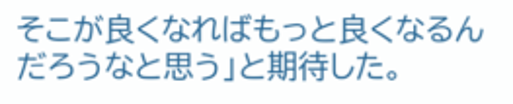そこが良くなればもっと良くなるんだろうなと思う」と期待した。